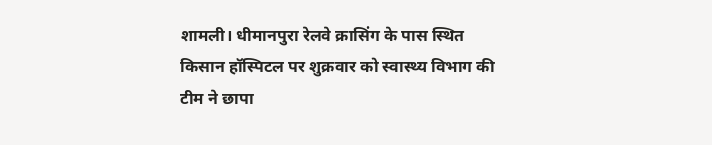शामली। धीमानपुरा रेलवे क्रासिंग के पास स्थित किसान हॉस्पिटल पर शुक्रवार को स्वास्थ्य विभाग की टीम ने छापा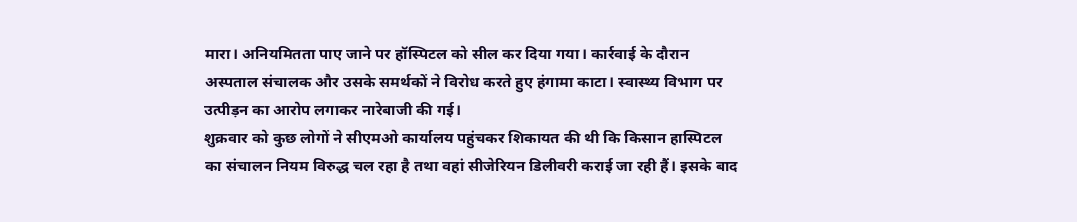मारा। अनियमितता पाए जाने पर हॉस्पिटल को सील कर दिया गया। कार्रवाई के दौरान अस्पताल संचालक और उसके समर्थकों ने विरोध करते हुए हंगामा काटा। स्वास्थ्य विभाग पर उत्पीड़न का आरोप लगाकर नारेबाजी की गई।
शुक्रवार को कुछ लोगों ने सीएमओ कार्यालय पहुंचकर शिकायत की थी कि किसान हास्पिटल का संचालन नियम विरुद्ध चल रहा है तथा वहां सीजेरियन डिलीवरी कराई जा रही हैं। इसके बाद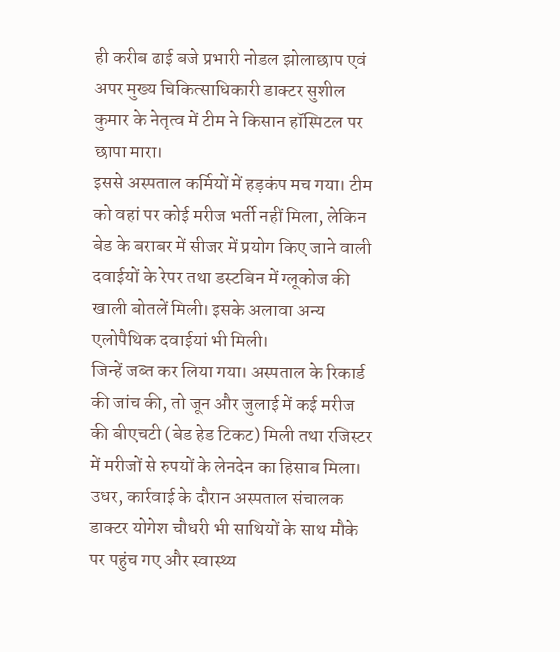ही करीब ढाई बजे प्रभारी नोडल झोलाछाप एवं अपर मुख्य चिकित्साधिकारी डाक्टर सुशील कुमार के नेतृत्व में टीम ने किसान हॉस्पिटल पर छापा मारा।
इससे अस्पताल कर्मियों में हड़कंप मच गया। टीम को वहां पर कोई मरीज भर्ती नहीं मिला, लेकिन बेड के बराबर में सीजर में प्रयोग किए जाने वाली दवाईयों के रेपर तथा डस्टबिन में ग्लूकोज की खाली बोतलें मिली। इसके अलावा अन्य एलोपैथिक दवाईयां भी मिली।
जिन्हें जब्त कर लिया गया। अस्पताल के रिकार्ड की जांच की, तो जून और जुलाई में कई मरीज की बीएचटी (बेड हेड टिकट) मिली तथा रजिस्टर में मरीजों से रुपयों के लेनदेन का हिसाब मिला। उधर, कार्रवाई के दौरान अस्पताल संचालक डाक्टर योगेश चौधरी भी साथियों के साथ मौके पर पहुंच गए और स्वास्थ्य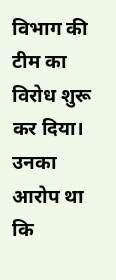विभाग की टीम का विरोध शुरू कर दिया। उनका आरोप था कि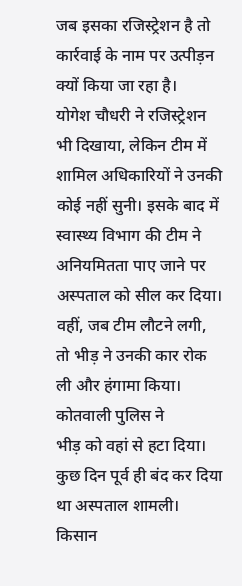जब इसका रजिस्ट्रेशन है तो कार्रवाई के नाम पर उत्पीड़न क्यों किया जा रहा है।
योगेश चौधरी ने रजिस्ट्रेशन भी दिखाया, लेकिन टीम में शामिल अधिकारियों ने उनकी कोई नहीं सुनी। इसके बाद में स्वास्थ्य विभाग की टीम ने
अनियमितता पाए जाने पर अस्पताल को सील कर दिया। वहीं, जब टीम लौटने लगी, तो भीड़ ने उनकी कार रोक ली और हंगामा किया। कोतवाली पुलिस ने
भीड़ को वहां से हटा दिया।
कुछ दिन पूर्व ही बंद कर दिया था अस्पताल शामली। किसान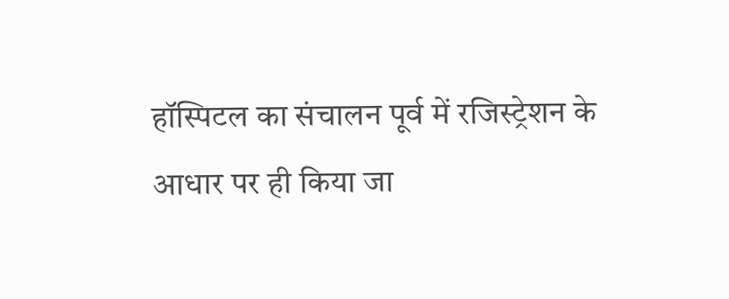हॉस्पिटल का संचालन पूर्व में रजिस्ट्रेशन के आधार पर ही किया जा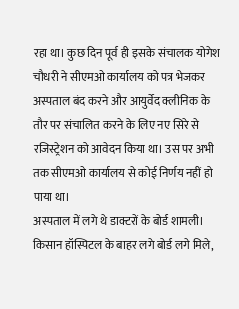रहा था। कुछ दिन पूर्व ही इसके संचालक योगेश चौधरी ने सीएमओ कार्यालय को पत्र भेजकर अस्पताल बंद करने और आयुर्वेद क्लीनिक के तौर पर संचालित करने के लिए नए सिरे से रजिस्ट्रेशन को आवेदन किया था। उस पर अभी तक सीएमओ कार्यालय से कोई निर्णय नहीं हो पाया था।
अस्पताल में लगे थे डाक्टरों के बोर्ड शामली। किसान हॉस्पिटल के बाहर लगे बोर्ड लगे मिले,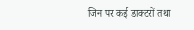जिन पर कई डाक्टरों तथा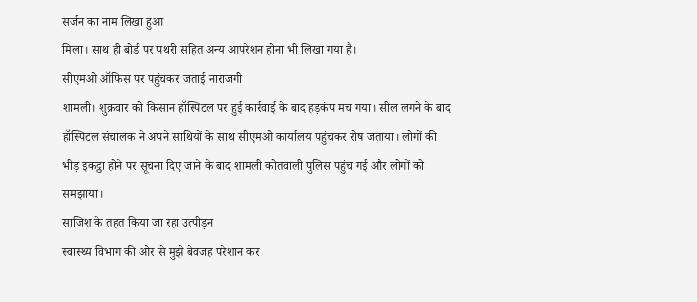सर्जन का नाम लिखा हुआ
मिला। साथ ही बोर्ड पर पथरी सहित अन्य आपरेशन होना भी लिखा गया है।
सीएमओ ऑफिस पर पहुंचकर जताई नाराजगी
शामली। शुक्रवार को किसान हॉस्पिटल पर हुई कार्रवाई के बाद हड़कंप मच गया। सील लगने के बाद हॉस्पिटल संचालक ने अपने साथियों के साथ सीएमओ कार्यालय पहुंचकर रोष जताया। लोगों की भीड़ इकट्ठा होने पर सूचना दिए जाने के बाद शामली कोतवाली पुलिस पहुंच गई और लोगों को समझाया।
साजिश के तहत किया जा रहा उत्पीड़न
स्वास्थ्य विभाग की ओर से मुझे बेवजह परेशान कर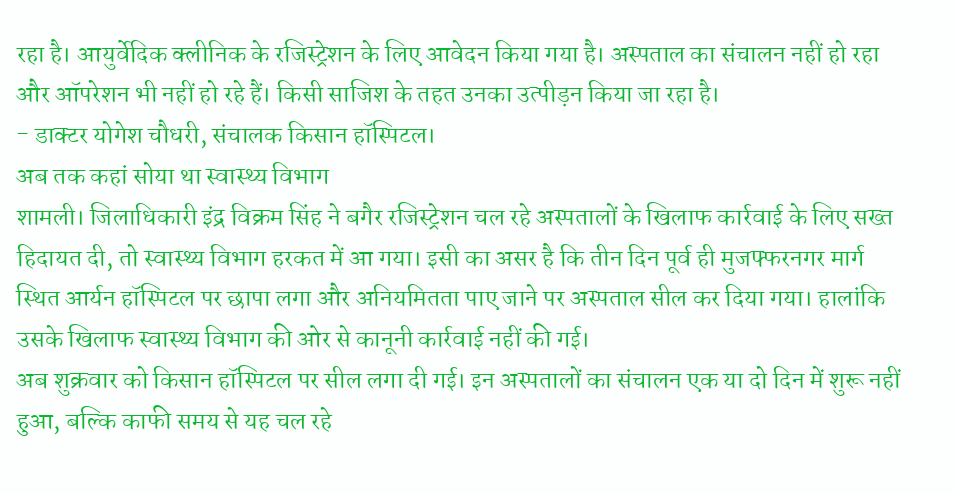रहा है। आयुर्वेदिक क्लीनिक के रजिस्ट्रेशन के लिए आवेदन किया गया है। अस्पताल का संचालन नहीं हो रहा और ऑपरेशन भी नहीं हो रहे हैं। किसी साजिश के तहत उनका उत्पीड़न किया जा रहा है।
- डाक्टर योगेश चौधरी, संचालक किसान हॉस्पिटल।
अब तक कहां सोया था स्वास्थ्य विभाग
शामली। जिलाधिकारी इंद्र विक्रम सिंह ने बगैर रजिस्ट्रेशन चल रहे अस्पतालों के खिलाफ कार्रवाई के लिए सख्त हिदायत दी, तो स्वास्थ्य विभाग हरकत में आ गया। इसी का असर है कि तीन दिन पूर्व ही मुजफ्फरनगर मार्ग स्थित आर्यन हॉस्पिटल पर छापा लगा और अनियमितता पाए जाने पर अस्पताल सील कर दिया गया। हालांकि उसके खिलाफ स्वास्थ्य विभाग की ओर से कानूनी कार्रवाई नहीं की गई।
अब शुक्रवार को किसान हॉस्पिटल पर सील लगा दी गई। इन अस्पतालों का संचालन एक या दो दिन में शुरू नहीं हुआ, बल्कि काफी समय से यह चल रहे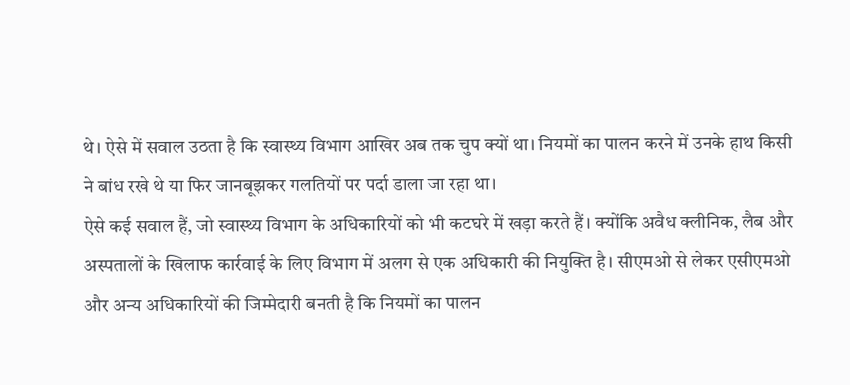थे। ऐसे में सवाल उठता है कि स्वास्थ्य विभाग आखिर अब तक चुप क्यों था। नियमों का पालन करने में उनके हाथ किसी ने बांध रखे थे या फिर जानबूझकर गलतियों पर पर्दा डाला जा रहा था।
ऐसे कई सवाल हैं, जो स्वास्थ्य विभाग के अधिकारियों को भी कटघरे में खड़ा करते हैं। क्योंकि अवैध क्लीनिक, लैब और अस्पतालों के खिलाफ कार्रवाई के लिए विभाग में अलग से एक अधिकारी की नियुक्ति है। सीएमओ से लेकर एसीएमओ और अन्य अधिकारियों की जिम्मेदारी बनती है कि नियमों का पालन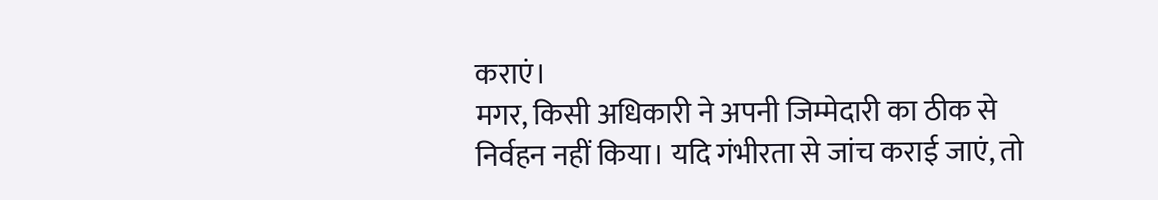कराएं।
मगर, किसी अधिकारी ने अपनी जिम्मेदारी का ठीक से निर्वहन नहीं किया। यदि गंभीरता से जांच कराई जाएं, तो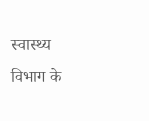स्वास्थ्य विभाग के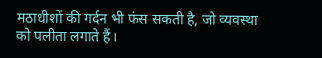मठाधीशों की गर्दन भी फंस सकती है, जो व्यवस्था को पलीता लगाते हैं।